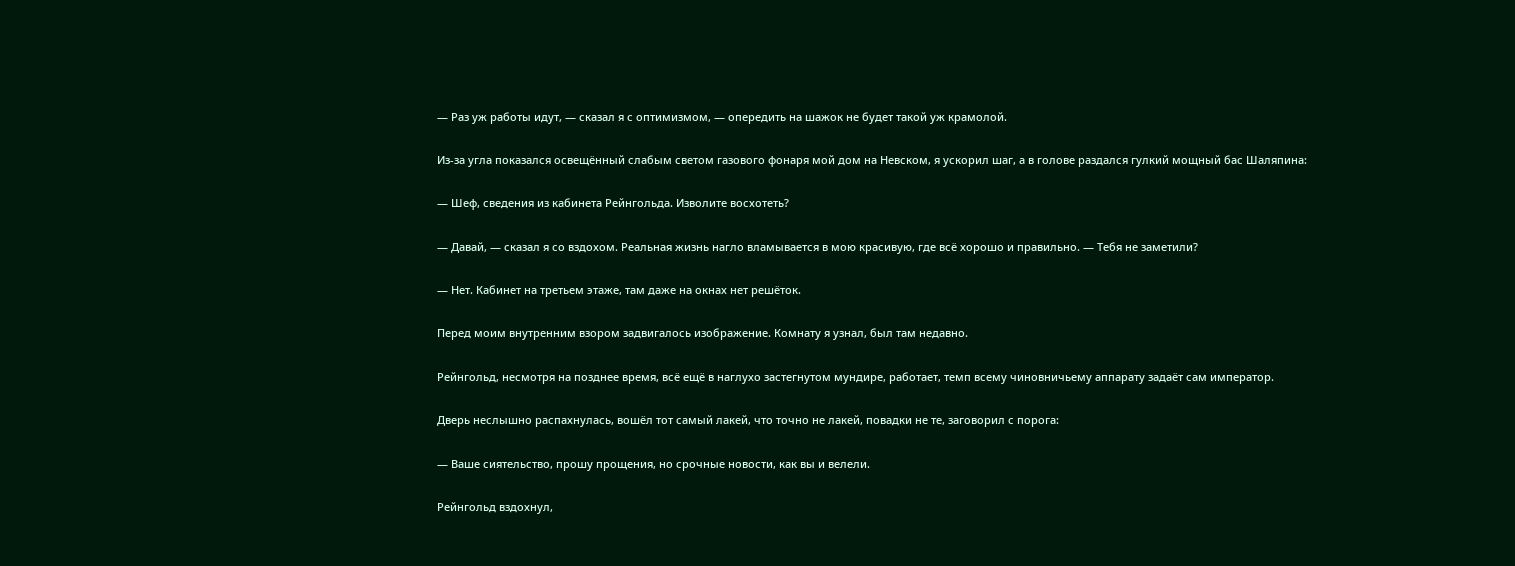— Раз уж работы идут, — сказал я с оптимизмом, — опередить на шажок не будет такой уж крамолой.

Из-за угла показался освещённый слабым светом газового фонаря мой дом на Невском, я ускорил шаг, а в голове раздался гулкий мощный бас Шаляпина:

— Шеф, сведения из кабинета Рейнгольда. Изволите восхотеть?

— Давай, — сказал я со вздохом. Реальная жизнь нагло вламывается в мою красивую, где всё хорошо и правильно. — Тебя не заметили?

— Нет. Кабинет на третьем этаже, там даже на окнах нет решёток.

Перед моим внутренним взором задвигалось изображение. Комнату я узнал, был там недавно.

Рейнгольд, несмотря на позднее время, всё ещё в наглухо застегнутом мундире, работает, темп всему чиновничьему аппарату задаёт сам император.

Дверь неслышно распахнулась, вошёл тот самый лакей, что точно не лакей, повадки не те, заговорил с порога:

— Ваше сиятельство, прошу прощения, но срочные новости, как вы и велели.

Рейнгольд вздохнул,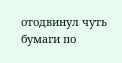отодвинул чуть бумаги по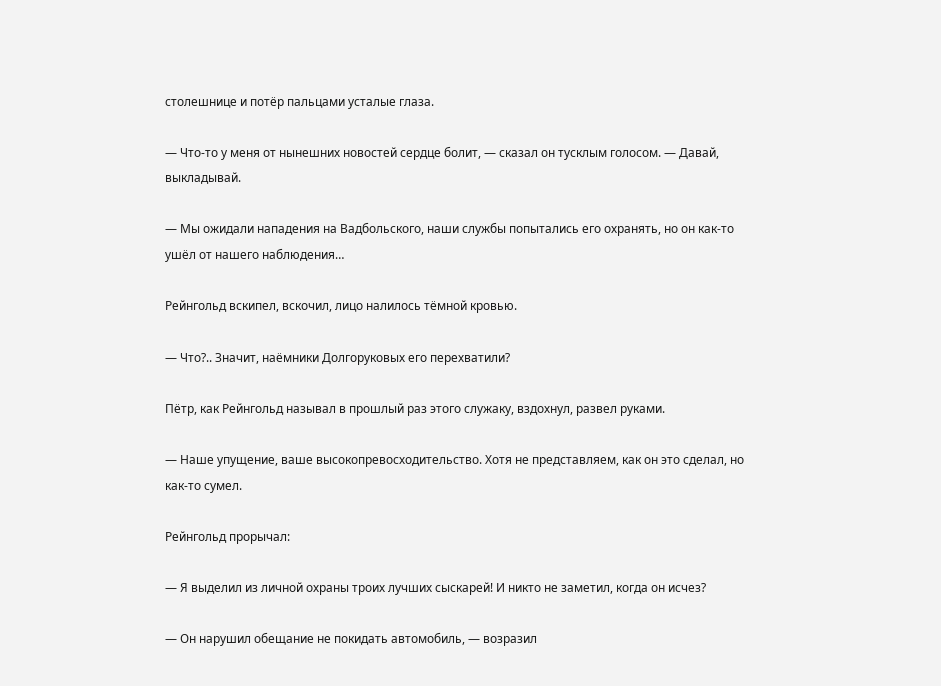столешнице и потёр пальцами усталые глаза.

— Что-то у меня от нынешних новостей сердце болит, — сказал он тусклым голосом. — Давай, выкладывай.

— Мы ожидали нападения на Вадбольского, наши службы попытались его охранять, но он как-то ушёл от нашего наблюдения…

Рейнгольд вскипел, вскочил, лицо налилось тёмной кровью.

— Что?.. Значит, наёмники Долгоруковых его перехватили?

Пётр, как Рейнгольд называл в прошлый раз этого служаку, вздохнул, развел руками.

— Наше упущение, ваше высокопревосходительство. Хотя не представляем, как он это сделал, но как-то сумел.

Рейнгольд прорычал:

— Я выделил из личной охраны троих лучших сыскарей! И никто не заметил, когда он исчез?

— Он нарушил обещание не покидать автомобиль, — возразил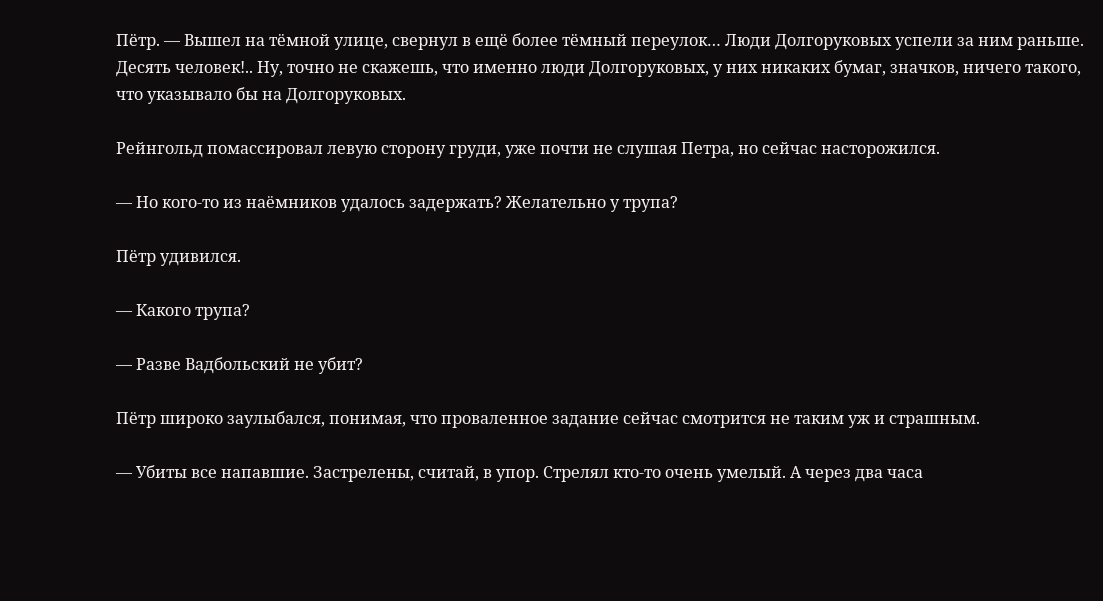Пётр. — Вышел на тёмной улице, свернул в ещё более тёмный переулок… Люди Долгоруковых успели за ним раньше. Десять человек!.. Ну, точно не скажешь, что именно люди Долгоруковых, у них никаких бумаг, значков, ничего такого, что указывало бы на Долгоруковых.

Рейнгольд помассировал левую сторону груди, уже почти не слушая Петра, но сейчас насторожился.

— Но кого-то из наёмников удалось задержать? Желательно у трупа?

Пётр удивился.

— Какого трупа?

— Разве Вадбольский не убит?

Пётр широко заулыбался, понимая, что проваленное задание сейчас смотрится не таким уж и страшным.

— Убиты все напавшие. Застрелены, считай, в упор. Стрелял кто-то очень умелый. А через два часа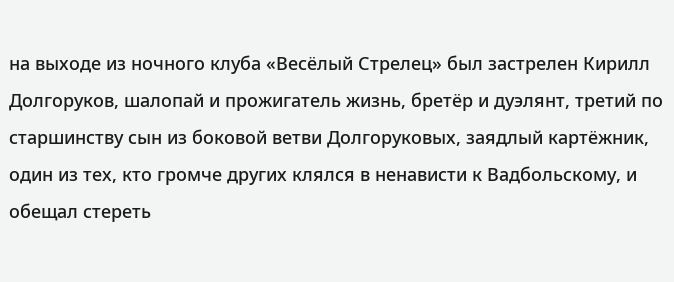на выходе из ночного клуба «Весёлый Стрелец» был застрелен Кирилл Долгоруков, шалопай и прожигатель жизнь, бретёр и дуэлянт, третий по старшинству сын из боковой ветви Долгоруковых, заядлый картёжник, один из тех, кто громче других клялся в ненависти к Вадбольскому, и обещал стереть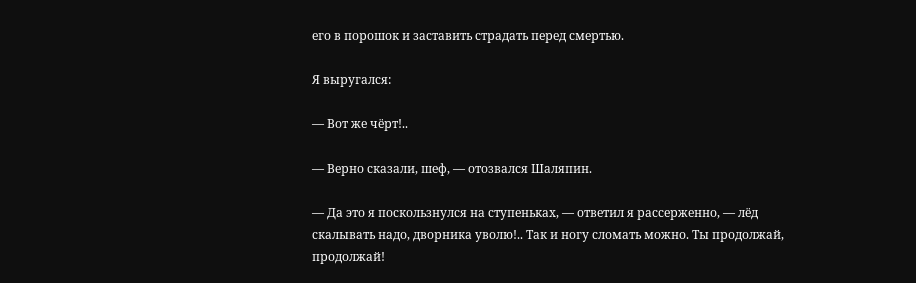его в порошок и заставить страдать перед смертью.

Я выругался:

— Вот же чёрт!..

— Верно сказали, шеф, — отозвался Шаляпин.

— Да это я поскользнулся на ступеньках, — ответил я рассерженно, — лёд скалывать надо, дворника уволю!.. Так и ногу сломать можно. Ты продолжай, продолжай!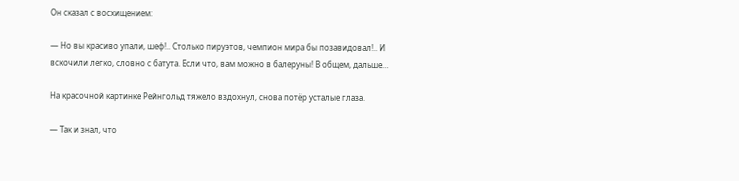Он сказал с восхищением:

— Но вы красиво упали, шеф!.. Столько пируэтов, чемпион мира бы позавидовал!.. И вскочили легко, словно с батута. Если что, вам можно в балеруны! В общем, дальше…

На красочной картинке Рейнгольд тяжело вздохнул, снова потёр усталые глаза.

— Так и знал, что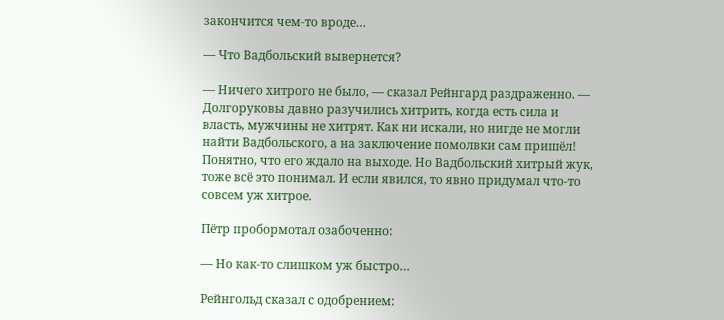закончится чем-то вроде…

— Что Вадбольский вывернется?

— Ничего хитрого не было, — сказал Рейнгард раздраженно. — Долгоруковы давно разучились хитрить, когда есть сила и власть, мужчины не хитрят. Как ни искали, но нигде не могли найти Вадбольского, а на заключение помолвки сам пришёл! Понятно, что его ждало на выходе. Но Вадбольский хитрый жук, тоже всё это понимал. И если явился, то явно придумал что-то совсем уж хитрое.

Пётр пробормотал озабоченно:

— Но как-то слишком уж быстро…

Рейнгольд сказал с одобрением: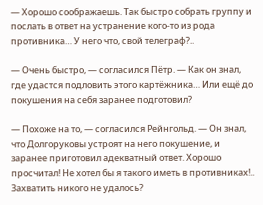— Хорошо соображаешь. Так быстро собрать группу и послать в ответ на устранение кого-то из рода противника… У него что, свой телеграф?..

— Очень быстро, — согласился Пётр. — Как он знал, где удастся подловить этого картёжника… Или ещё до покушения на себя заранее подготовил?

— Похоже на то, — согласился Рейнгольд. — Он знал, что Долгоруковы устроят на него покушение, и заранее приготовил адекватный ответ. Хорошо просчитал! Не хотел бы я такого иметь в противниках!.. Захватить никого не удалось?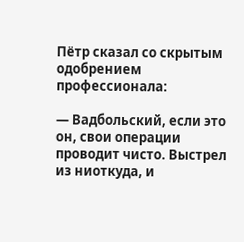Пётр сказал со скрытым одобрением профессионала:

— Вадбольский, если это он, свои операции проводит чисто. Выстрел из ниоткуда, и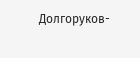Долгоруков-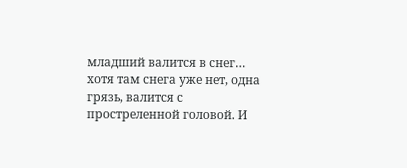младший валится в снег… хотя там снега уже нет, одна грязь, валится с простреленной головой. И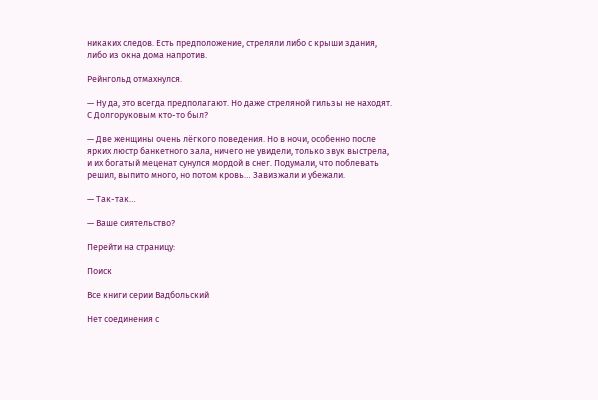никаких следов. Есть предположение, стреляли либо с крыши здания, либо из окна дома напротив.

Рейнгольд отмахнулся.

— Ну да, это всегда предполагают. Но даже стреляной гильзы не находят. С Долгоруковым кто-то был?

— Две женщины очень лёгкого поведения. Но в ночи, особенно после ярких люстр банкетного зала, ничего не увидели, только звук выстрела, и их богатый меценат сунулся мордой в снег. Подумали, что поблевать решил, выпито много, но потом кровь… Завизжали и убежали.

— Так-так…

— Ваше сиятельство?

Перейти на страницу:

Поиск

Все книги серии Вадбольский

Нет соединения с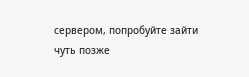сервером, попробуйте зайти чуть позже